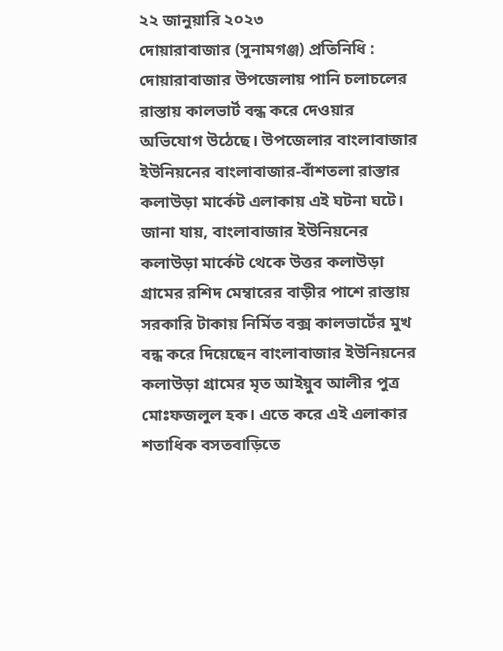২২ জানুয়ারি ২০২৩
দোয়ারাবাজার (সুনামগঞ্জ) প্রতিনিধি : দোয়ারাবাজার উপজেলায় পানি চলাচলের রাস্তায় কালভার্ট বন্ধ করে দেওয়ার অভিযোগ উঠেছে। উপজেলার বাংলাবাজার ইউনিয়নের বাংলাবাজার-বাঁশতলা রাস্তার কলাউড়া মার্কেট এলাকায় এই ঘটনা ঘটে।
জানা যায়, বাংলাবাজার ইউনিয়নের কলাউড়া মার্কেট থেকে উত্তর কলাউড়া গ্রামের রশিদ মেম্বারের বাড়ীর পাশে রাস্তায় সরকারি টাকায় নির্মিত বক্স কালভার্টের মুখ বন্ধ করে দিয়েছেন বাংলাবাজার ইউনিয়নের কলাউড়া গ্রামের মৃত আইয়ুব আলীর পুত্র মোঃফজলুল হক। এতে করে এই এলাকার শতাধিক বসতবাড়িতে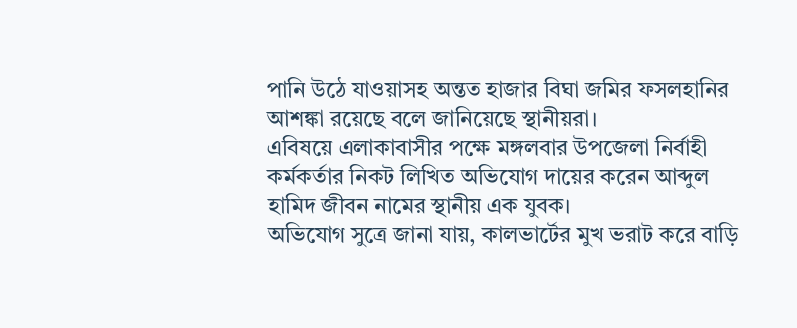পানি উঠে যাওয়াসহ অন্তত হাজার বিঘা জমির ফসলহানির আশঙ্কা রয়েছে বলে জানিয়েছে স্থানীয়রা।
এবিষয়ে এলাকাবাসীর পক্ষে মঙ্গলবার উপজেলা নির্বাহী কর্মকর্তার নিকট লিখিত অভিযোগ দায়ের করেন আব্দুল হামিদ জীবন নামের স্থানীয় এক যুবক।
অভিযোগ সুত্রে জানা যায়, কালভার্টের মুখ ভরাট করে বাড়ি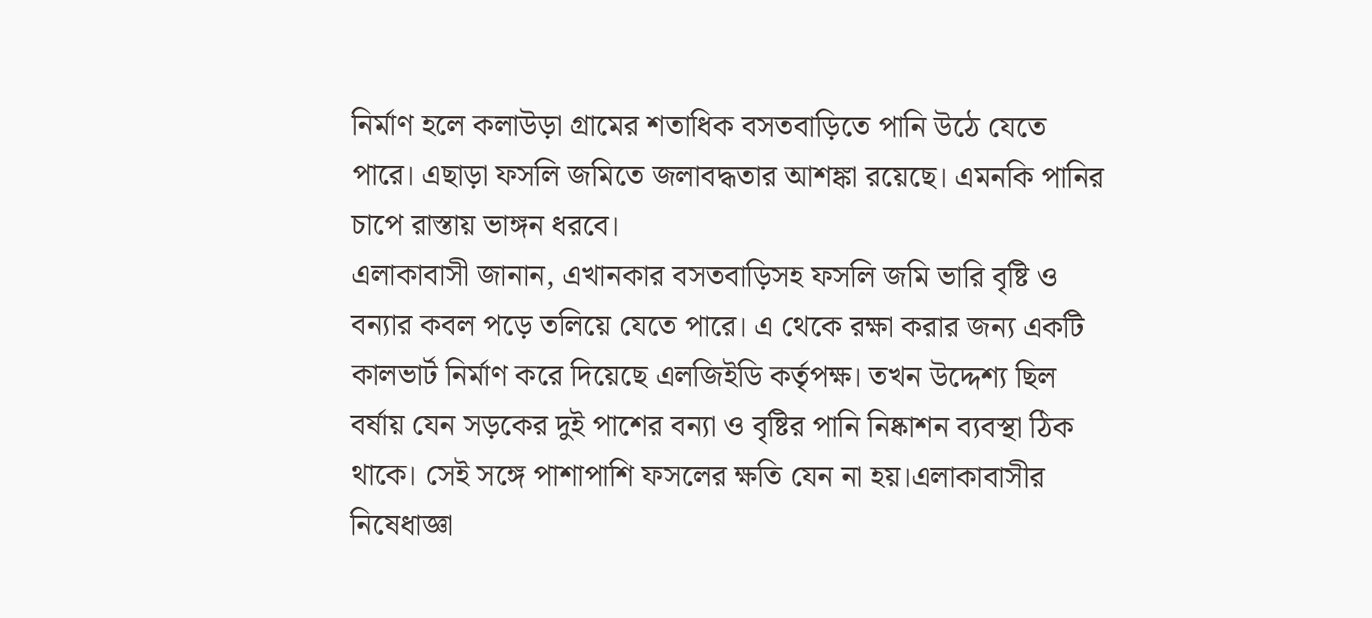নির্মাণ হলে কলাউড়া গ্রামের শতাধিক বসতবাড়িতে পানি উঠে যেতে পারে। এছাড়া ফসলি জমিতে জলাবদ্ধতার আশঙ্কা রয়েছে। এমনকি পানির চাপে রাস্তায় ভাঙ্গন ধরবে।
এলাকাবাসী জানান, এখানকার বসতবাড়িসহ ফসলি জমি ভারি বৃষ্টি ও বন্যার কবল পড়ে তলিয়ে যেতে পারে। এ থেকে রক্ষা করার জন্য একটি কালভার্ট নির্মাণ করে দিয়েছে এলজিইডি কর্তৃপক্ষ। তখন উদ্দেশ্য ছিল বর্ষায় যেন সড়কের দুই পাশের বন্যা ও বৃষ্টির পানি নিষ্কাশন ব্যবস্থা ঠিক থাকে। সেই সঙ্গে পাশাপাশি ফসলের ক্ষতি যেন না হয়।এলাকাবাসীর নিষেধাজ্ঞা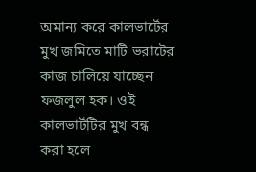অমান্য করে কালভার্টের মুখ জমিতে মাটি ভরাটের কাজ চালিয়ে যাচ্ছেন ফজলুল হক। ওই কালভার্টটির মুখ বন্ধ করা হলে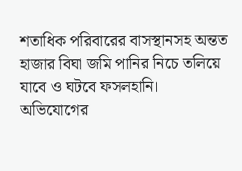শতাধিক পরিবারের বাসস্থানসহ অন্তত হাজার বিঘা জমি পানির নিচে তলিয়ে যাবে ও ঘটবে ফসলহানি।
অভিযোগের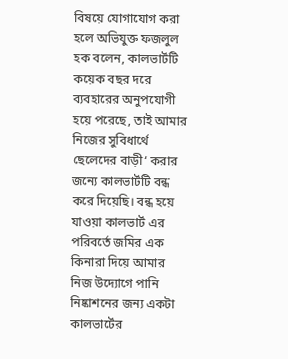বিষয়ে যোগাযোগ করা হলে অভিযুক্ত ফজলুল হক বলেন, কালভার্টটি কয়েক বছর দরে ব্যবহারের অনুপযোগী হয়ে পরেছে, তাই আমার নিজের সুবিধার্থে ছেলেদের বাড়ী‘ করার জন্যে কালভার্টটি বন্ধ করে দিয়েছি। বন্ধ হয়ে যাওয়া কালভার্ট এর পরিবর্তে জমির এক কিনারা দিয়ে আমার নিজ উদ্যোগে পানি নিষ্কাশনের জন্য একটা কালভার্টের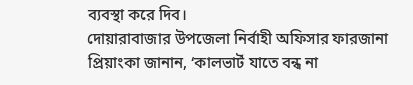ব্যবস্থা করে দিব।
দোয়ারাবাজার উপজেলা নির্বাহী অফিসার ফারজানা প্রিয়াংকা জানান, ‘কালভার্ট যাতে বন্ধ না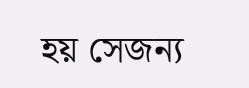হয় সেজন্য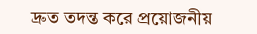দ্রুত তদন্ত করে প্রয়োজনীয়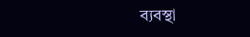ব্যবস্থা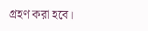গ্রহণ করা হবে।